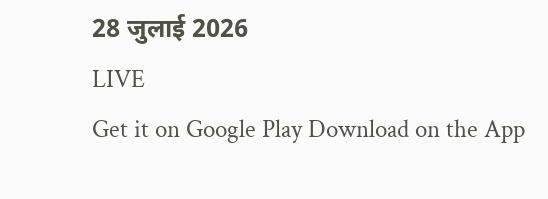28 जुलाई 2026
LIVE
Get it on Google Play Download on the App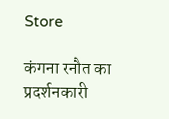Store

कंगना रनौत का प्रदर्शनकारी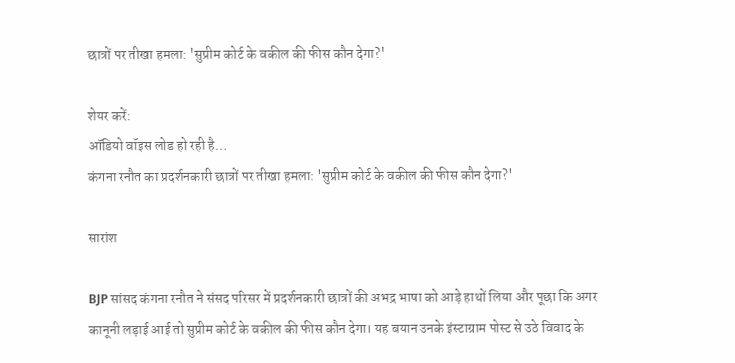छात्रों पर तीखा हमला: 'सुप्रीम कोर्ट के वकील की फीस कौन देगा?'

शेयर करें:
ऑडियो वॉइस लोड हो रही है…
कंगना रनौत का प्रदर्शनकारी छात्रों पर तीखा हमला: 'सुप्रीम कोर्ट के वकील की फीस कौन देगा?'

सारांश

BJP सांसद कंगना रनौत ने संसद परिसर में प्रदर्शनकारी छात्रों की अभद्र भाषा को आड़े हाथों लिया और पूछा कि अगर कानूनी लड़ाई आई तो सुप्रीम कोर्ट के वकील की फीस कौन देगा। यह बयान उनके इंस्टाग्राम पोस्ट से उठे विवाद के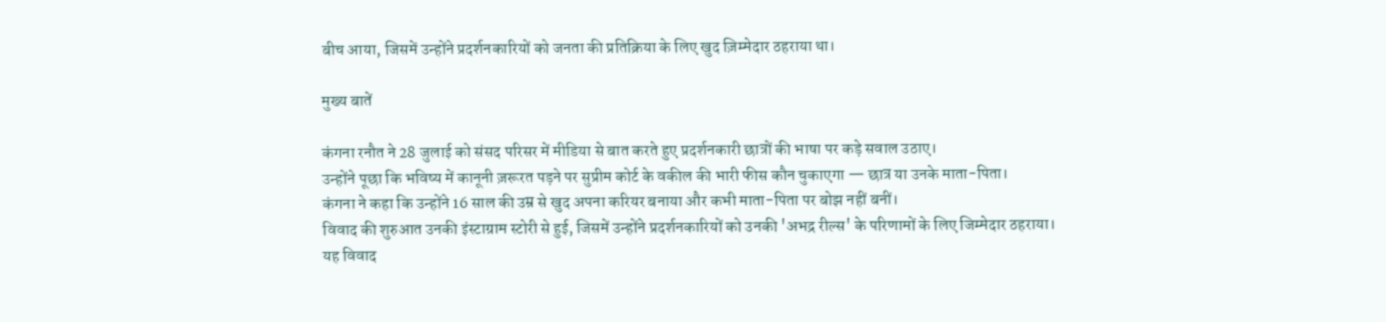बीच आया, जिसमें उन्होंने प्रदर्शनकारियों को जनता की प्रतिक्रिया के लिए खुद ज़िम्मेदार ठहराया था।

मुख्य बातें

कंगना रनौत ने 28 जुलाई को संसद परिसर में मीडिया से बात करते हुए प्रदर्शनकारी छात्रों की भाषा पर कड़े सवाल उठाए।
उन्होंने पूछा कि भविष्य में कानूनी ज़रूरत पड़ने पर सुप्रीम कोर्ट के वकील की भारी फीस कौन चुकाएगा — छात्र या उनके माता-पिता।
कंगना ने कहा कि उन्होंने 16 साल की उम्र से खुद अपना करियर बनाया और कभी माता-पिता पर बोझ नहीं बनीं।
विवाद की शुरुआत उनकी इंस्टाग्राम स्टोरी से हुई, जिसमें उन्होंने प्रदर्शनकारियों को उनकी 'अभद्र रील्स' के परिणामों के लिए जिम्मेदार ठहराया।
यह विवाद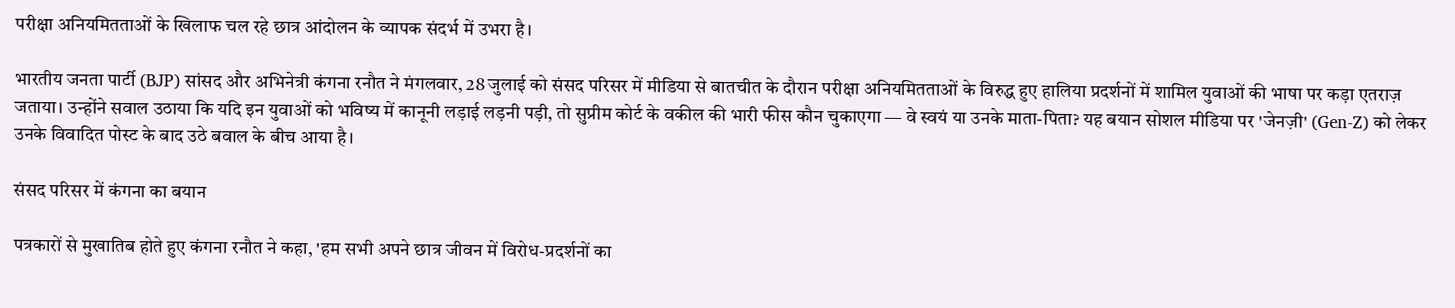परीक्षा अनियमितताओं के खिलाफ चल रहे छात्र आंदोलन के व्यापक संदर्भ में उभरा है।

भारतीय जनता पार्टी (BJP) सांसद और अभिनेत्री कंगना रनौत ने मंगलवार, 28 जुलाई को संसद परिसर में मीडिया से बातचीत के दौरान परीक्षा अनियमितताओं के विरुद्ध हुए हालिया प्रदर्शनों में शामिल युवाओं की भाषा पर कड़ा एतराज़ जताया। उन्होंने सवाल उठाया कि यदि इन युवाओं को भविष्य में कानूनी लड़ाई लड़नी पड़ी, तो सुप्रीम कोर्ट के वकील की भारी फीस कौन चुकाएगा — वे स्वयं या उनके माता-पिता? यह बयान सोशल मीडिया पर 'जेनज़ी' (Gen-Z) को लेकर उनके विवादित पोस्ट के बाद उठे बवाल के बीच आया है।

संसद परिसर में कंगना का बयान

पत्रकारों से मुखातिब होते हुए कंगना रनौत ने कहा, 'हम सभी अपने छात्र जीवन में विरोध-प्रदर्शनों का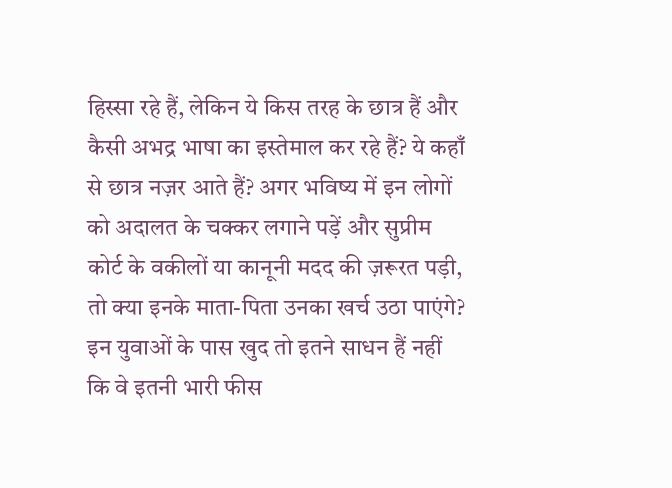हिस्सा रहे हैं, लेकिन ये किस तरह के छात्र हैं और कैसी अभद्र भाषा का इस्तेमाल कर रहे हैं? ये कहाँ से छात्र नज़र आते हैं? अगर भविष्य में इन लोगों को अदालत के चक्कर लगाने पड़ें और सुप्रीम कोर्ट के वकीलों या कानूनी मदद की ज़रूरत पड़ी, तो क्या इनके माता-पिता उनका खर्च उठा पाएंगे? इन युवाओं के पास खुद तो इतने साधन हैं नहीं कि वे इतनी भारी फीस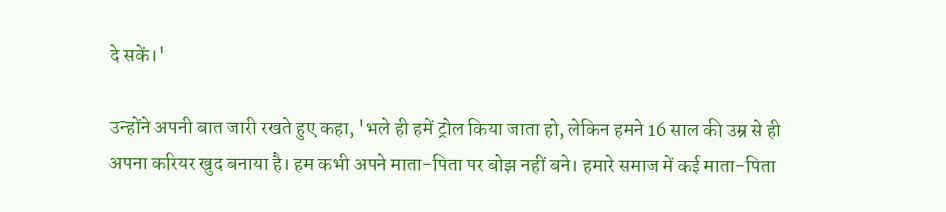दे सकें।'

उन्होंने अपनी बात जारी रखते हुए कहा, 'भले ही हमें ट्रोल किया जाता हो, लेकिन हमने 16 साल की उम्र से ही अपना करियर खुद बनाया है। हम कभी अपने माता-पिता पर बोझ नहीं बने। हमारे समाज में कई माता-पिता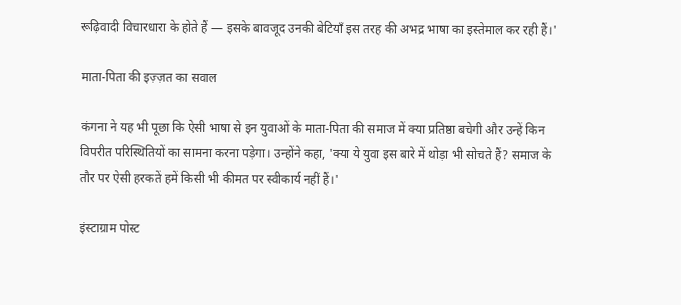रूढ़िवादी विचारधारा के होते हैं — इसके बावजूद उनकी बेटियाँ इस तरह की अभद्र भाषा का इस्तेमाल कर रही हैं।'

माता-पिता की इज़्ज़त का सवाल

कंगना ने यह भी पूछा कि ऐसी भाषा से इन युवाओं के माता-पिता की समाज में क्या प्रतिष्ठा बचेगी और उन्हें किन विपरीत परिस्थितियों का सामना करना पड़ेगा। उन्होंने कहा, 'क्या ये युवा इस बारे में थोड़ा भी सोचते हैं? समाज के तौर पर ऐसी हरकतें हमें किसी भी कीमत पर स्वीकार्य नहीं हैं।'

इंस्टाग्राम पोस्ट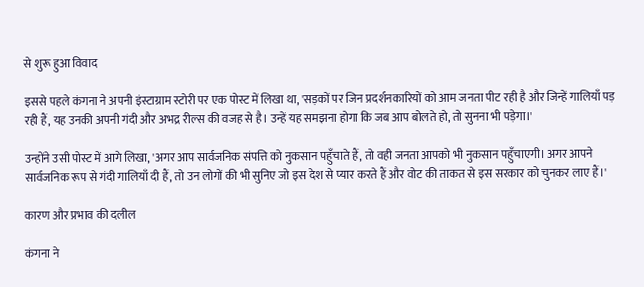से शुरू हुआ विवाद

इससे पहले कंगना ने अपनी इंस्टाग्राम स्टोरी पर एक पोस्ट में लिखा था, 'सड़कों पर जिन प्रदर्शनकारियों को आम जनता पीट रही है और जिन्हें गालियाँ पड़ रही हैं, यह उनकी अपनी गंदी और अभद्र रील्स की वजह से है। उन्हें यह समझना होगा कि जब आप बोलते हो, तो सुनना भी पड़ेगा।'

उन्होंने उसी पोस्ट में आगे लिखा, 'अगर आप सार्वजनिक संपत्ति को नुकसान पहुँचाते हैं, तो वही जनता आपको भी नुकसान पहुँचाएगी। अगर आपने सार्वजनिक रूप से गंदी गालियाँ दी हैं, तो उन लोगों की भी सुनिए जो इस देश से प्यार करते हैं और वोट की ताकत से इस सरकार को चुनकर लाए हैं।'

कारण और प्रभाव की दलील

कंगना ने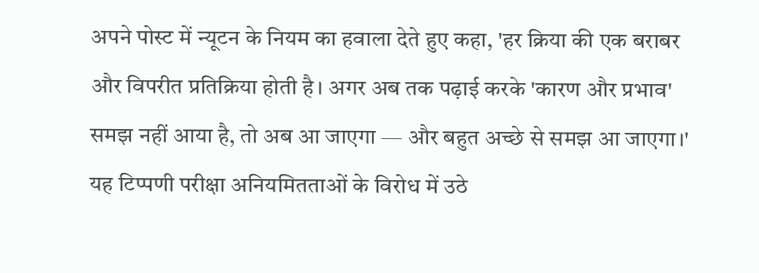अपने पोस्ट में न्यूटन के नियम का हवाला देते हुए कहा, 'हर क्रिया की एक बराबर और विपरीत प्रतिक्रिया होती है। अगर अब तक पढ़ाई करके 'कारण और प्रभाव' समझ नहीं आया है, तो अब आ जाएगा — और बहुत अच्छे से समझ आ जाएगा।' यह टिप्पणी परीक्षा अनियमितताओं के विरोध में उठे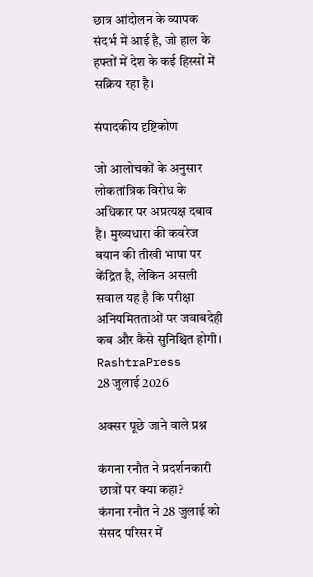छात्र आंदोलन के व्यापक संदर्भ में आई है, जो हाल के हफ्तों में देश के कई हिस्सों में सक्रिय रहा है।

संपादकीय दृष्टिकोण

जो आलोचकों के अनुसार लोकतांत्रिक विरोध के अधिकार पर अप्रत्यक्ष दबाव है। मुख्यधारा की कवरेज बयान की तीखी भाषा पर केंद्रित है, लेकिन असली सवाल यह है कि परीक्षा अनियमितताओं पर जवाबदेही कब और कैसे सुनिश्चित होगी।
RashtraPress
28 जुलाई 2026

अक्सर पूछे जाने वाले प्रश्न

कंगना रनौत ने प्रदर्शनकारी छात्रों पर क्या कहा?
कंगना रनौत ने 28 जुलाई को संसद परिसर में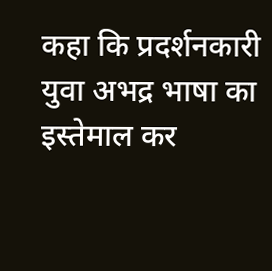कहा कि प्रदर्शनकारी युवा अभद्र भाषा का इस्तेमाल कर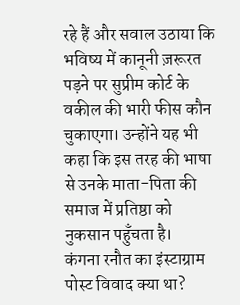रहे हैं और सवाल उठाया कि भविष्य में कानूनी ज़रूरत पड़ने पर सुप्रीम कोर्ट के वकील की भारी फीस कौन चुकाएगा। उन्होंने यह भी कहा कि इस तरह की भाषा से उनके माता-पिता की समाज में प्रतिष्ठा को नुकसान पहुँचता है।
कंगना रनौत का इंस्टाग्राम पोस्ट विवाद क्या था?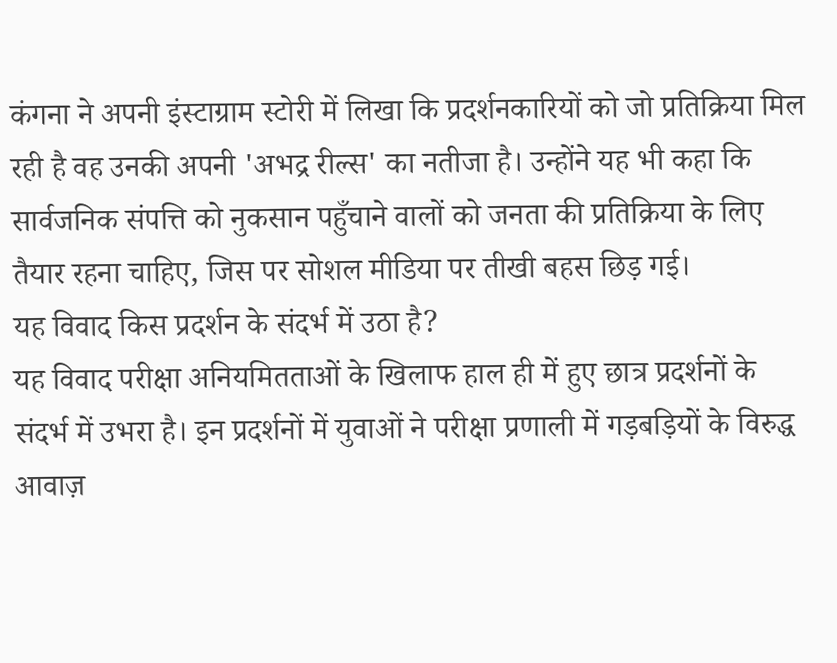कंगना ने अपनी इंस्टाग्राम स्टोरी में लिखा कि प्रदर्शनकारियों को जो प्रतिक्रिया मिल रही है वह उनकी अपनी 'अभद्र रील्स' का नतीजा है। उन्होंने यह भी कहा कि सार्वजनिक संपत्ति को नुकसान पहुँचाने वालों को जनता की प्रतिक्रिया के लिए तैयार रहना चाहिए, जिस पर सोशल मीडिया पर तीखी बहस छिड़ गई।
यह विवाद किस प्रदर्शन के संदर्भ में उठा है?
यह विवाद परीक्षा अनियमितताओं के खिलाफ हाल ही में हुए छात्र प्रदर्शनों के संदर्भ में उभरा है। इन प्रदर्शनों में युवाओं ने परीक्षा प्रणाली में गड़बड़ियों के विरुद्ध आवाज़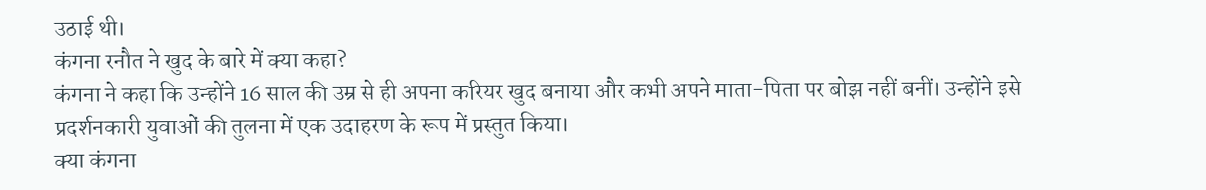उठाई थी।
कंगना रनौत ने खुद के बारे में क्या कहा?
कंगना ने कहा कि उन्होंने 16 साल की उम्र से ही अपना करियर खुद बनाया और कभी अपने माता-पिता पर बोझ नहीं बनीं। उन्होंने इसे प्रदर्शनकारी युवाओं की तुलना में एक उदाहरण के रूप में प्रस्तुत किया।
क्या कंगना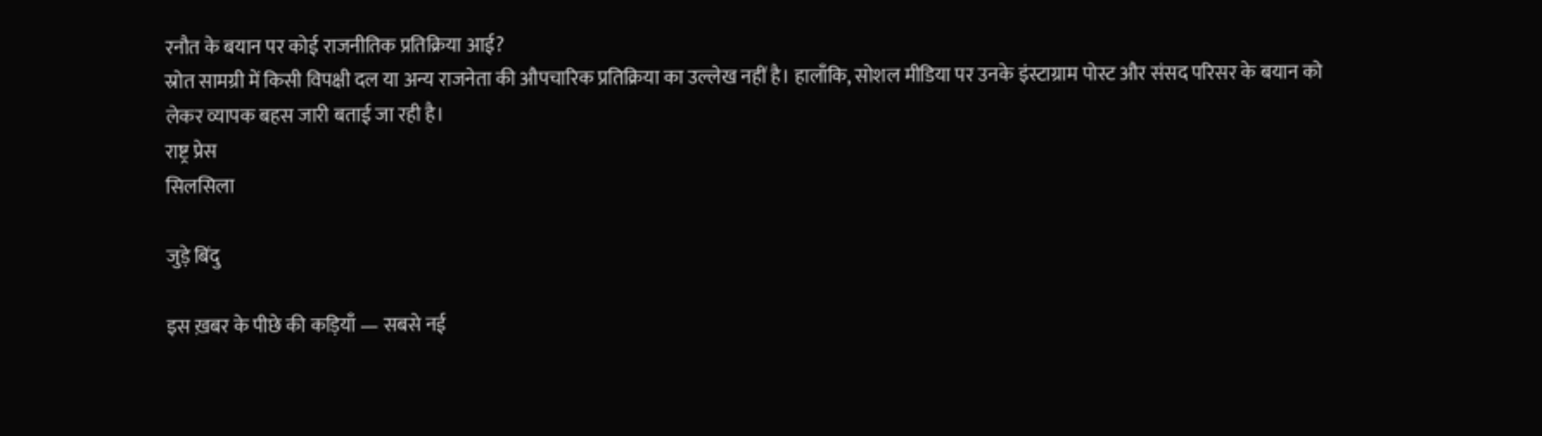रनौत के बयान पर कोई राजनीतिक प्रतिक्रिया आई?
स्रोत सामग्री में किसी विपक्षी दल या अन्य राजनेता की औपचारिक प्रतिक्रिया का उल्लेख नहीं है। हालाँकि, सोशल मीडिया पर उनके इंस्टाग्राम पोस्ट और संसद परिसर के बयान को लेकर व्यापक बहस जारी बताई जा रही है।
राष्ट्र प्रेस
सिलसिला

जुड़े बिंदु

इस ख़बर के पीछे की कड़ियाँ — सबसे नई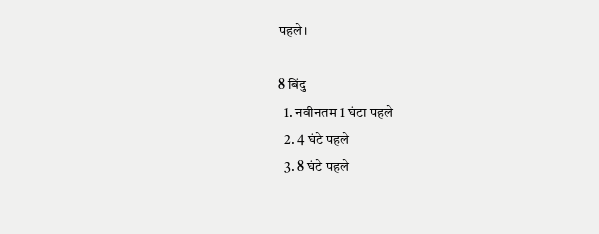पहले।

8 बिंदु
  1. नवीनतम 1 घंटा पहले
  2. 4 घंटे पहले
  3. 8 घंटे पहले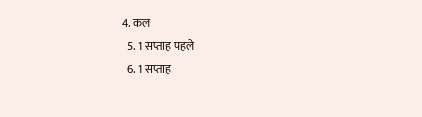4. कल
  5. 1 सप्ताह पहले
  6. 1 सप्ताह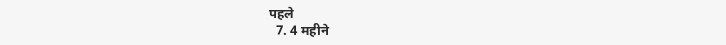पहले
  7. 4 महीने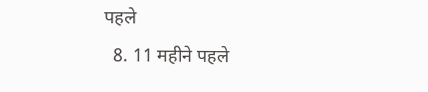पहले
  8. 11 महीने पहले